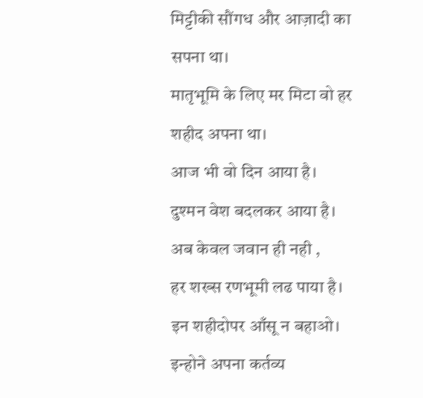मिट्टीकी सौंगध और आज़ादी का सपना था।
मातृभूमि के लिए मर मिटा वो हर शहीद अपना था।
आज भी वो दिन आया है।
दुश्मन वेश बदलकर आया है।
अब केवल जवान ही नही ,
हर शख्स रणभूमी लढ पाया है।
इन शहीदोपर आँसू न बहाओ।
इन्होने अपना कर्तव्य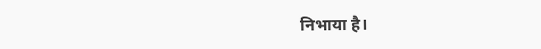निभाया है।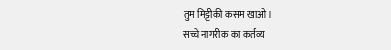तुम मिट्टीकी कसम खाओ।
सच्चे नागरीक का कर्तव्य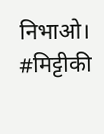निभाओ।
#मिट्टीकी